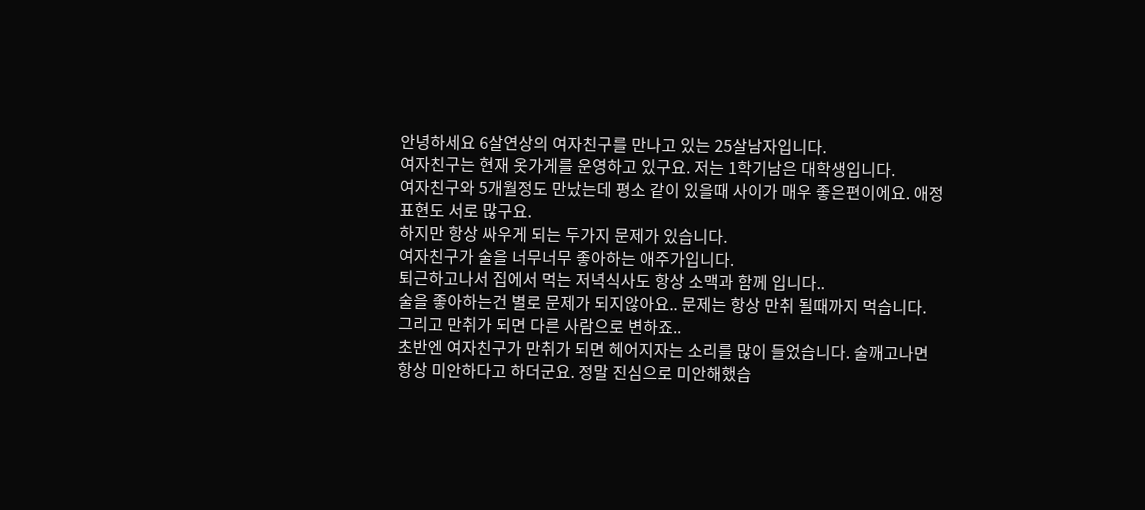안녕하세요 6살연상의 여자친구를 만나고 있는 25살남자입니다.
여자친구는 현재 옷가게를 운영하고 있구요. 저는 1학기남은 대학생입니다.
여자친구와 5개월정도 만났는데 평소 같이 있을때 사이가 매우 좋은편이에요. 애정표현도 서로 많구요.
하지만 항상 싸우게 되는 두가지 문제가 있습니다.
여자친구가 술을 너무너무 좋아하는 애주가입니다.
퇴근하고나서 집에서 먹는 저녁식사도 항상 소맥과 함께 입니다..
술을 좋아하는건 별로 문제가 되지않아요.. 문제는 항상 만취 될때까지 먹습니다. 그리고 만취가 되면 다른 사람으로 변하죠..
초반엔 여자친구가 만취가 되면 헤어지자는 소리를 많이 들었습니다. 술깨고나면 항상 미안하다고 하더군요. 정말 진심으로 미안해했습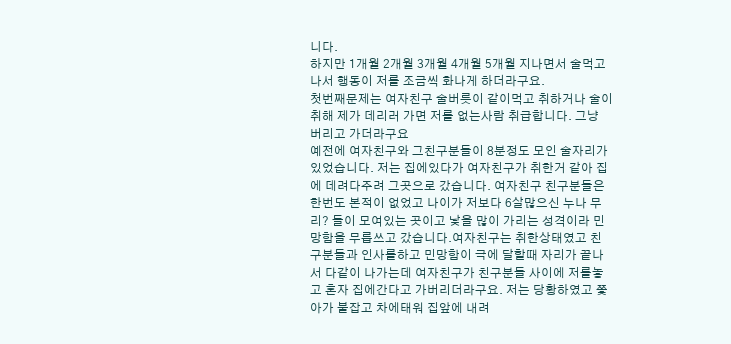니다.
하지만 1개월 2개월 3개월 4개월 5개월 지나면서 술먹고 나서 행동이 저를 조금씩 화나게 하더라구요.
첫번째문제는 여자친구 술버릇이 같이먹고 취하거나 술이취해 제가 데리러 가면 저를 없는사람 취급합니다. 그냥 버리고 가더라구요
예전에 여자친구와 그친구분들이 8분정도 모인 술자리가 있었습니다. 저는 집에있다가 여자친구가 취한거 같아 집에 데려다주려 그곳으로 갔습니다. 여자친구 친구분들은 한번도 본적이 없었고 나이가 저보다 6살많으신 누나 무리? 들이 모여있는 곳이고 낯을 많이 가리는 성격이라 민망함을 무릅쓰고 갔습니다.여자친구는 취한상태였고 친구분들과 인사를하고 민망함이 극에 달할때 자리가 끝나서 다같이 나가는데 여자친구가 친구분들 사이에 저를놓고 혼자 집에간다고 가버리더라구요. 저는 당황하였고 쫓아가 붙잡고 차에태워 집앞에 내려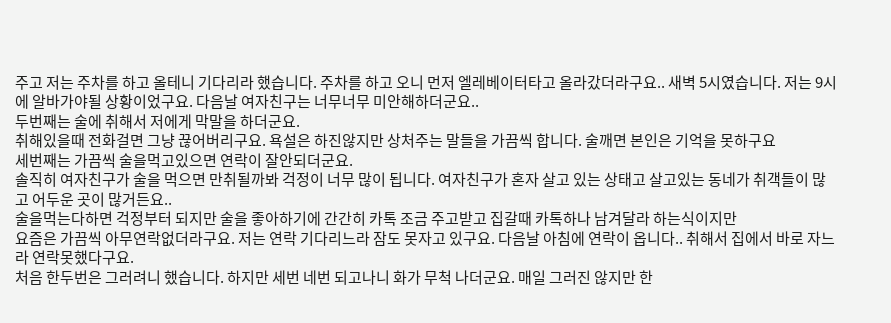주고 저는 주차를 하고 올테니 기다리라 했습니다. 주차를 하고 오니 먼저 엘레베이터타고 올라갔더라구요.. 새벽 5시였습니다. 저는 9시에 알바가야될 상황이었구요. 다음날 여자친구는 너무너무 미안해하더군요..
두번째는 술에 취해서 저에게 막말을 하더군요.
취해있을때 전화걸면 그냥 끊어버리구요. 욕설은 하진않지만 상처주는 말들을 가끔씩 합니다. 술깨면 본인은 기억을 못하구요
세번째는 가끔씩 술을먹고있으면 연락이 잘안되더군요.
솔직히 여자친구가 술을 먹으면 만취될까봐 걱정이 너무 많이 됩니다. 여자친구가 혼자 살고 있는 상태고 살고있는 동네가 취객들이 많고 어두운 곳이 많거든요..
술을먹는다하면 걱정부터 되지만 술을 좋아하기에 간간히 카톡 조금 주고받고 집갈때 카톡하나 남겨달라 하는식이지만
요즘은 가끔씩 아무연락없더라구요. 저는 연락 기다리느라 잠도 못자고 있구요. 다음날 아침에 연락이 옵니다.. 취해서 집에서 바로 자느라 연락못했다구요.
처음 한두번은 그러려니 했습니다. 하지만 세번 네번 되고나니 화가 무척 나더군요. 매일 그러진 않지만 한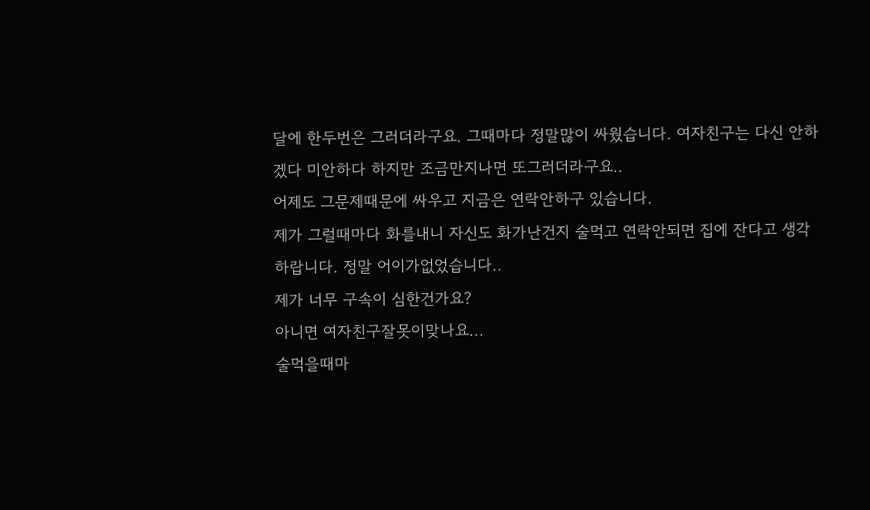달에 한두번은 그러더라구요. 그때마다 정말많이 싸웠습니다. 여자친구는 다신 안하겠다 미안하다 하지만 조금만지나면 또그러더라구요..
어제도 그문제때문에 싸우고 지금은 연락안하구 있습니다.
제가 그럴때마다 화를내니 자신도 화가난건지 술먹고 연락안되면 집에 잔다고 생각하랍니다. 정말 어이가없었습니다..
제가 너무 구속이 심한건가요?
아니면 여자친구잘못이맞나요...
술먹을때마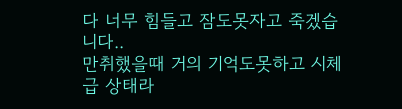다 너무 힘들고 잠도못자고 죽겠습니다..
만취했을때 거의 기억도못하고 시체급 상태라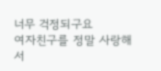너무 걱정되구요
여자친구를 정말 사랑해서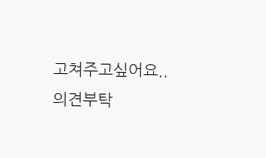고쳐주고싶어요..
의견부탁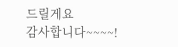드릴게요
감사합니다~~~~!